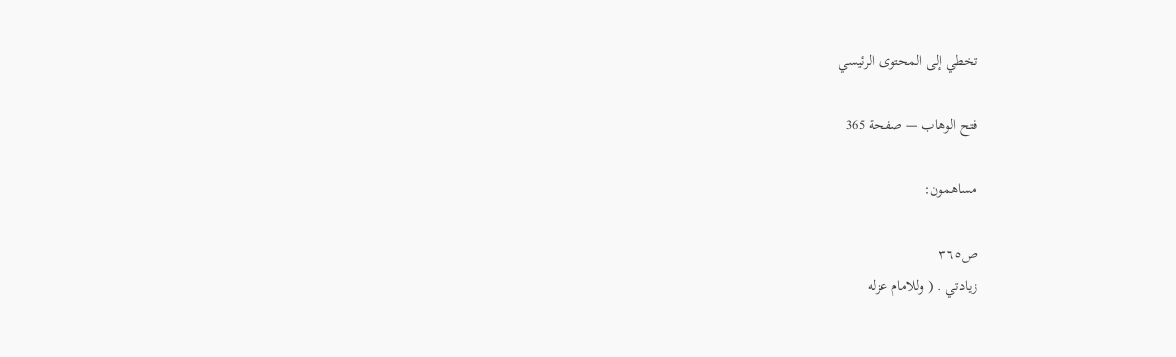تخطي إلى المحتوى الرئيسي

فتح الوهاب — صفحة 365

مساهمون:

ص٣٦٥
زيادتي . ( وللامام عزله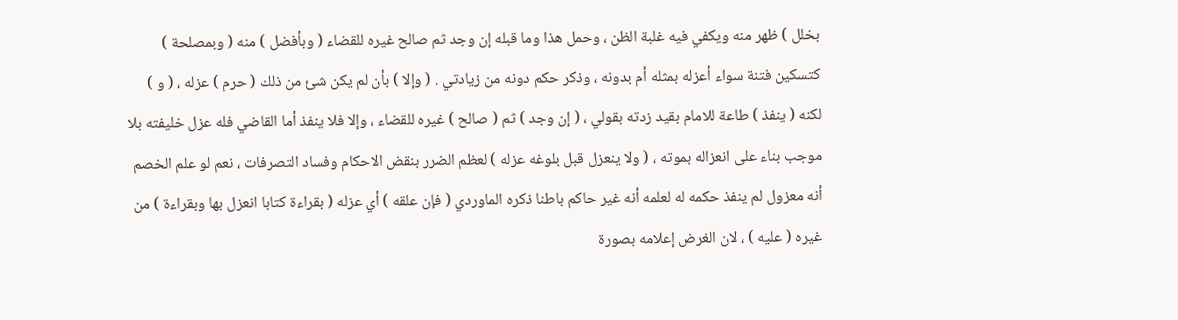بخلل ) ظهر منه ويكفي فيه غلبة الظن ، وحمل هذا وما قبله إن وجد ثم صالح غيره للقضاء ( وبأفضل ) منه ( وبمصلحة ) كتسكين فتنة سواء أعزله بمثله أم بدونه ، وذكر حكم دونه من زيادتي . ( وإلا ) بأن لم يكن شئ من ذلك ( حرم ) عزله ، ( و ) لكنه ( ينفذ ) طاعة للامام بقيد زدته بقولي ، ( إن وجد ) ثم ( صالح ) غيره للقضاء ، وإلا فلا ينفذ أما القاضي فله عزل خليفته بلا موجب بناء على انعزاله بموته ، ( ولا ينعزل قبل بلوغه عزله ) لعظم الضرر بنقض الاحكام وفساد التصرفات ، نعم لو علم الخصم أنه معزول لم ينفذ حكمه له لعلمه أنه غير حاكم باطنا ذكره الماوردي ( فإن علقه ) أي عزله ( بقراءة كتابا انعزل بها وبقراءة ) من غيره ( عليه ) ، لان الغرض إعلامه بصورة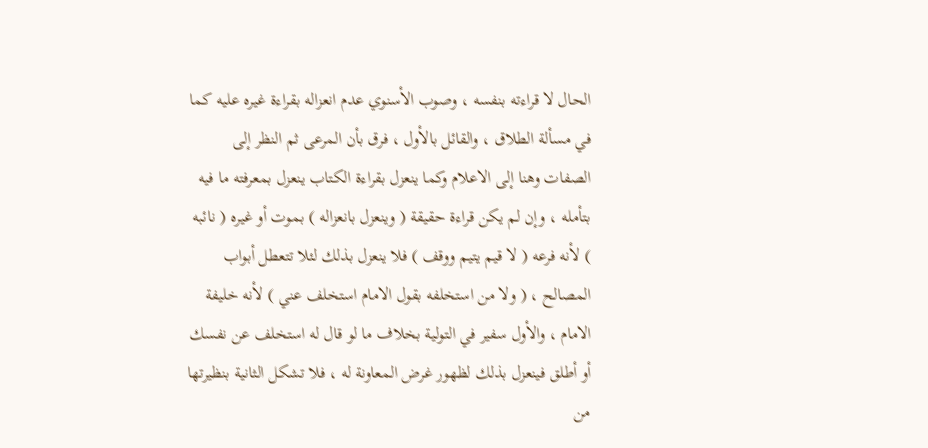الحال لا قراءته بنفسه ، وصوب الأسنوي عدم انعزاله بقراءة غيره عليه كما في مسألة الطلاق ، والقائل بالأول ، فرق بأن المرعى ثم النظر إلى الصفات وهنا إلى الاعلام وكما ينعزل بقراءة الكتاب ينعزل بمعرفته ما فيه بتأمله ، وإن لم يكن قراءة حقيقة ( وينعزل بانعزاله ) بموت أو غيره ( نائبه ) لأنه فرعه ( لا قيم يتيم ووقف ) فلا ينعزل بذلك لئلا تتعطل أبواب المصالح ، ( ولا من استخلفه بقول الامام استخلف عني ) لأنه خليفة الامام ، والأول سفير في التولية بخلاف ما لو قال له استخلف عن نفسك أو أطلق فينعزل بذلك لظهور غرض المعاونة له ، فلا تشكل الثانية بنظيرتها من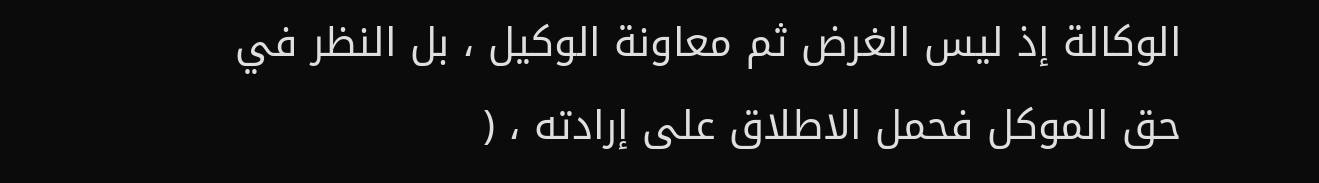الوكالة إذ ليس الغرض ثم معاونة الوكيل ، بل النظر في حق الموكل فحمل الاطلاق على إرادته ، (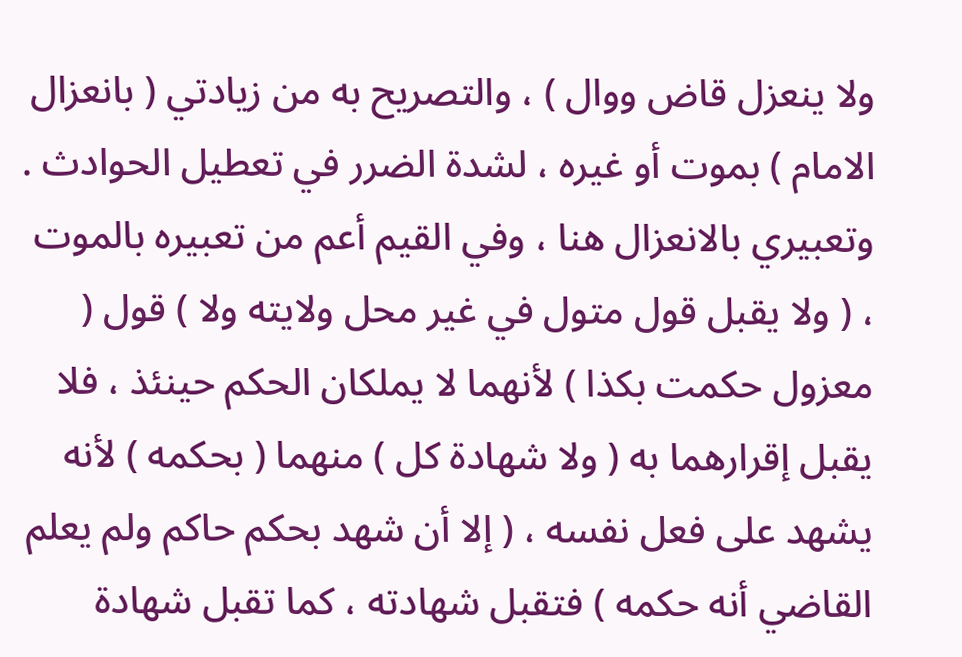ولا ينعزل قاض ووال ) ، والتصريح به من زيادتي ( بانعزال الامام ) بموت أو غيره ، لشدة الضرر في تعطيل الحوادث . وتعبيري بالانعزال هنا ، وفي القيم أعم من تعبيره بالموت ، ( ولا يقبل قول متول في غير محل ولايته ولا ) قول ( معزول حكمت بكذا ) لأنهما لا يملكان الحكم حينئذ ، فلا يقبل إقرارهما به ( ولا شهادة كل ) منهما ( بحكمه ) لأنه يشهد على فعل نفسه ، ( إلا أن شهد بحكم حاكم ولم يعلم القاضي أنه حكمه ) فتقبل شهادته ، كما تقبل شهادة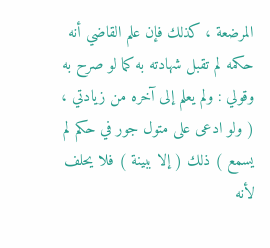المرضعة ، كذلك فإن علم القاضي أنه حكمه لم تقبل شهادته به كما لو صرح به وقولي : ولم يعلم إلى آخره من زيادتي ، ( ولو ادعى على متول جور في حكم لم يسمع ) ذلك ( إلا ببينة ) فلا يحلف لأنه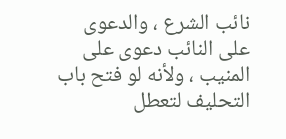نائب الشرع ، والدعوى على النائب دعوى على المنيب ، ولأنه لو فتح باب التحليف لتعطل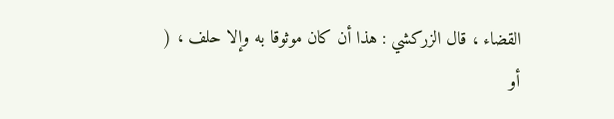القضاء ، قال الزركشي : هذا أن كان موثوقا به وإلا حلف ، ( أو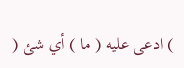) ادعى عليه ( ما ) أي شئ (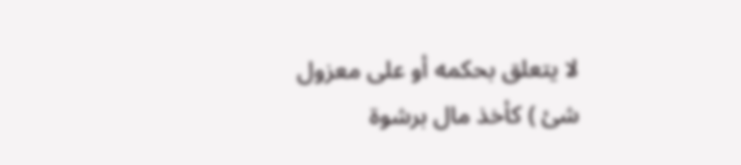لا يتعلق بحكمه أو على معزول شئ ) كأخذ مال برشوة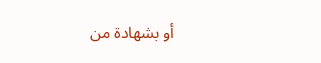أو بشهادة من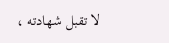لا تقبل شهادته ،